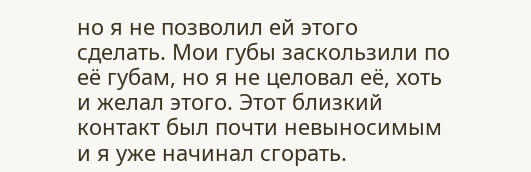но я не позволил ей этого сделать. Мои губы заскользили по её губам, но я не целовал её, хоть и желал этого. Этот близкий контакт был почти невыносимым и я уже начинал сгорать.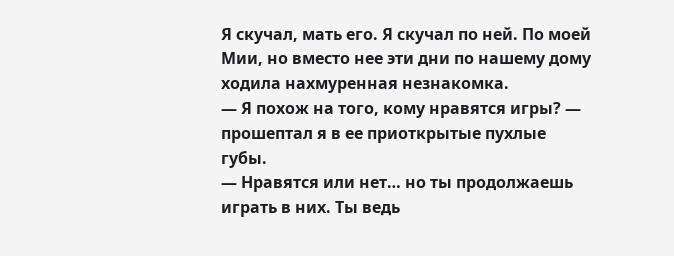Я скучал, мать его. Я скучал по ней. По моей Мии, но вместо нее эти дни по нашему дому ходила нахмуренная незнакомка.
— Я похож на того, кому нравятся игры? — прошептал я в ее приоткрытые пухлые губы.
— Нравятся или нет… но ты продолжаешь играть в них. Ты ведь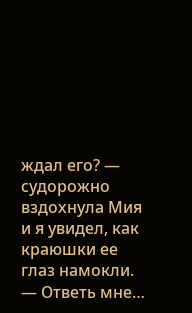ждал его? — судорожно вздохнула Мия и я увидел, как краюшки ее глаз намокли. — Ответь мне…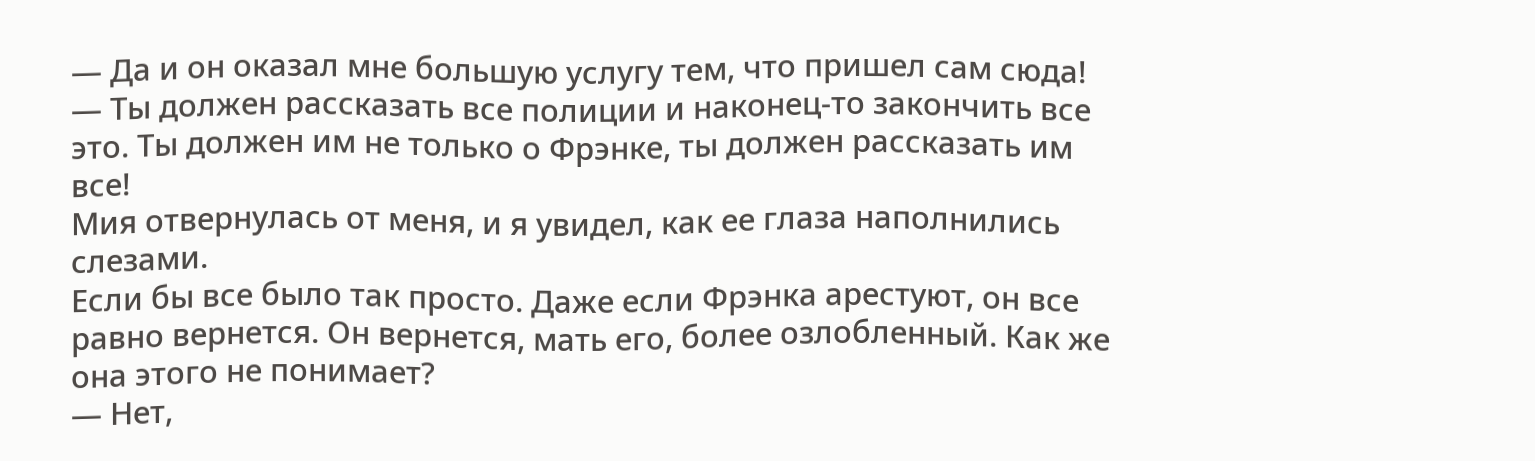— Да и он оказал мне большую услугу тем, что пришел сам сюда!
— Ты должен рассказать все полиции и наконец-то закончить все это. Ты должен им не только о Фрэнке, ты должен рассказать им все!
Мия отвернулась от меня, и я увидел, как ее глаза наполнились слезами.
Если бы все было так просто. Даже если Фрэнка арестуют, он все равно вернется. Он вернется, мать его, более озлобленный. Как же она этого не понимает?
— Нет,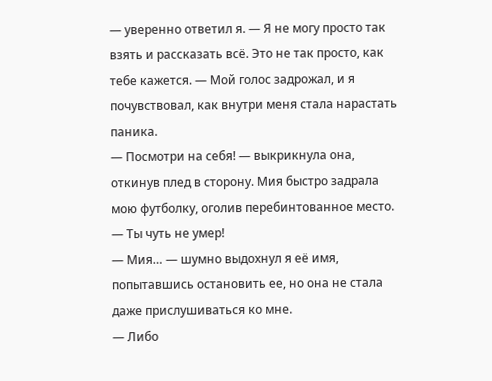— уверенно ответил я. — Я не могу просто так взять и рассказать всё. Это не так просто, как тебе кажется. — Мой голос задрожал, и я почувствовал, как внутри меня стала нарастать паника.
— Посмотри на себя! — выкрикнула она, откинув плед в сторону. Мия быстро задрала мою футболку, оголив перебинтованное место. — Ты чуть не умер!
— Мия… — шумно выдохнул я её имя, попытавшись остановить ее, но она не стала даже прислушиваться ко мне.
— Либо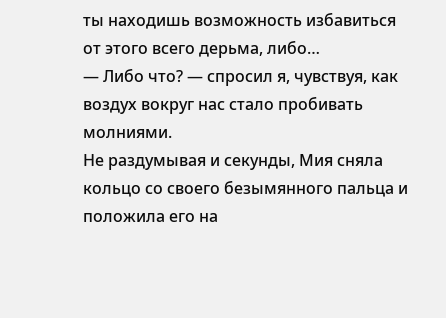ты находишь возможность избавиться от этого всего дерьма, либо…
— Либо что? — спросил я, чувствуя, как воздух вокруг нас стало пробивать молниями.
Не раздумывая и секунды, Мия сняла кольцо со своего безымянного пальца и положила его на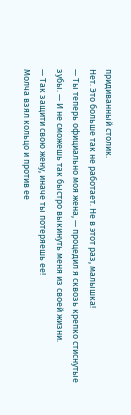придиванный столик.
Нет. Это больше так не работает. Не в этот раз, малышка!
— Ты теперь официально моя жена, — процедил я сквозь крепко стиснутые зубы. — И не сможешь так быстро выкинуть меня из своей жизни.
— Так защити свою жену, иначе ты потеряешь ее!
Молча взял кольцо и против ее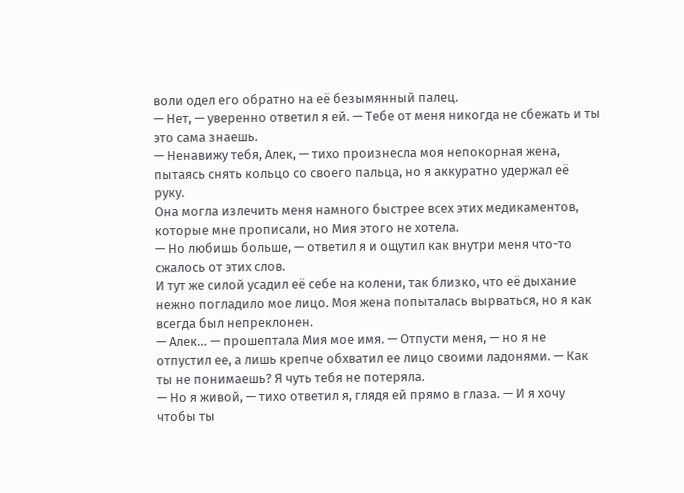воли одел его обратно на её безымянный палец.
— Нет, — уверенно ответил я ей. — Тебе от меня никогда не сбежать и ты это сама знаешь.
— Ненавижу тебя, Алек, — тихо произнесла моя непокорная жена, пытаясь снять кольцо со своего пальца, но я аккуратно удержал её руку.
Она могла излечить меня намного быстрее всех этих медикаментов, которые мне прописали, но Мия этого не хотела.
— Но любишь больше, — ответил я и ощутил как внутри меня что-то сжалось от этих слов.
И тут же силой усадил её себе на колени, так близко, что её дыхание нежно погладило мое лицо. Моя жена попыталась вырваться, но я как всегда был непреклонен.
— Алек… — прошептала Мия мое имя. — Отпусти меня, — но я не отпустил ее, а лишь крепче обхватил ее лицо своими ладонями. — Как ты не понимаешь? Я чуть тебя не потеряла.
— Но я живой, — тихо ответил я, глядя ей прямо в глаза. — И я хочу чтобы ты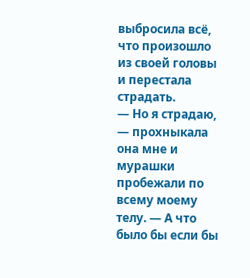выбросила всё, что произошло из своей головы и перестала страдать.
— Но я страдаю, — прохныкала она мне и мурашки пробежали по всему моему телу. — А что было бы если бы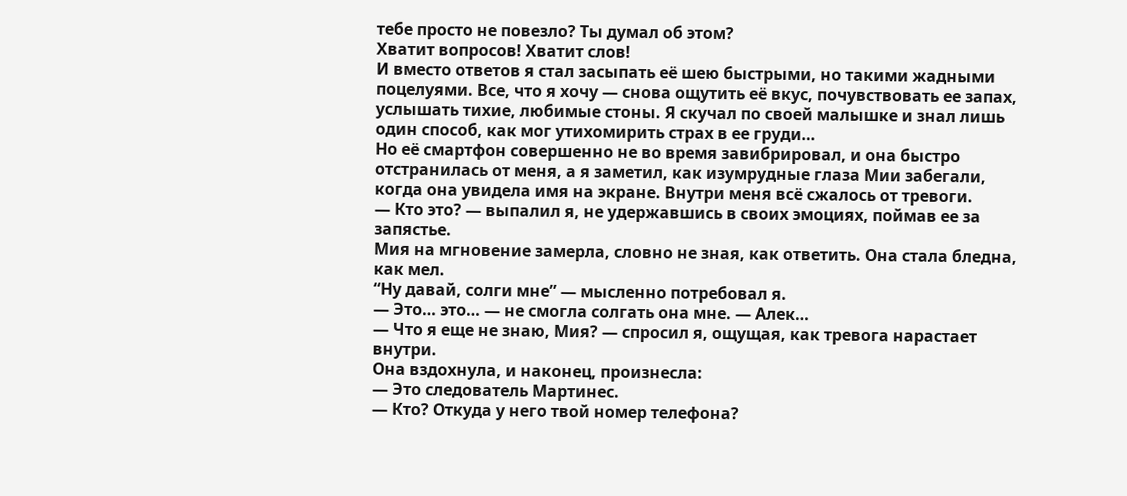тебе просто не повезло? Ты думал об этом?
Хватит вопросов! Хватит слов!
И вместо ответов я стал засыпать её шею быстрыми, но такими жадными поцелуями. Все, что я хочу — снова ощутить её вкус, почувствовать ее запах, услышать тихие, любимые стоны. Я скучал по своей малышке и знал лишь один способ, как мог утихомирить страх в ее груди…
Но её смартфон совершенно не во время завибрировал, и она быстро отстранилась от меня, а я заметил, как изумрудные глаза Мии забегали, когда она увидела имя на экране. Внутри меня всё сжалось от тревоги.
— Кто это? — выпалил я, не удержавшись в своих эмоциях, поймав ее за запястье.
Мия на мгновение замерла, словно не зная, как ответить. Она стала бледна, как мел.
“Ну давай, солги мне” — мысленно потребовал я.
— Это… это… — не смогла солгать она мне. — Алек…
— Что я еще не знаю, Мия? — спросил я, ощущая, как тревога нарастает внутри.
Она вздохнула, и наконец, произнесла:
— Это следователь Мартинес.
— Кто? Откуда у него твой номер телефона?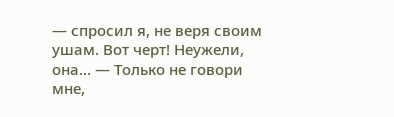— спросил я, не веря своим ушам. Вот черт! Неужели, она… — Только не говори мне,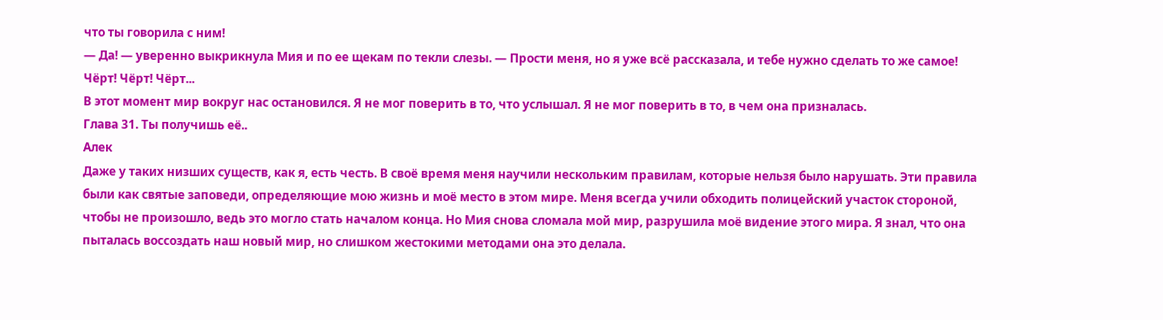что ты говорила с ним!
— Да! — уверенно выкрикнула Мия и по ее щекам по текли слезы. — Прости меня, но я уже всё рассказала, и тебе нужно сделать то же самое!
Чёрт! Чёрт! Чёрт...
В этот момент мир вокруг нас остановился. Я не мог поверить в то, что услышал. Я не мог поверить в то, в чем она призналась.
Глава 31. Ты получишь её..
Алек
Даже у таких низших существ, как я, есть честь. В своё время меня научили нескольким правилам, которые нельзя было нарушать. Эти правила были как святые заповеди, определяющие мою жизнь и моё место в этом мире. Меня всегда учили обходить полицейский участок стороной, чтобы не произошло, ведь это могло стать началом конца. Но Мия снова сломала мой мир, разрушила моё видение этого мира. Я знал, что она пыталась воссоздать наш новый мир, но слишком жестокими методами она это делала.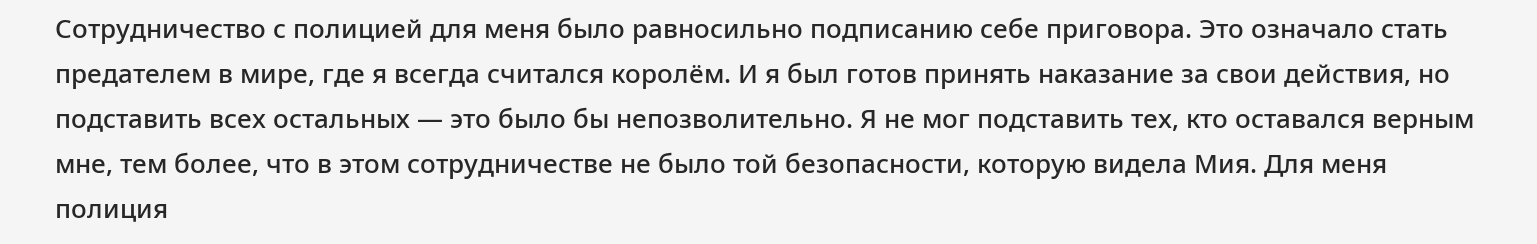Сотрудничество с полицией для меня было равносильно подписанию себе приговора. Это означало стать предателем в мире, где я всегда считался королём. И я был готов принять наказание за свои действия, но подставить всех остальных — это было бы непозволительно. Я не мог подставить тех, кто оставался верным мне, тем более, что в этом сотрудничестве не было той безопасности, которую видела Мия. Для меня полиция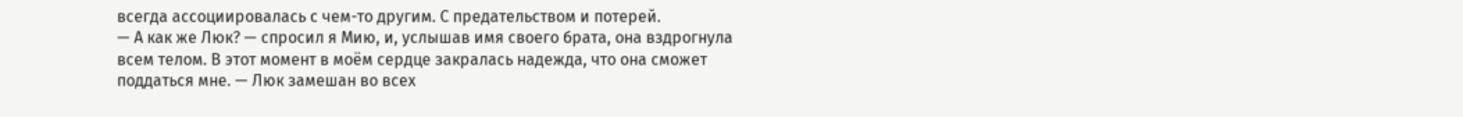всегда ассоциировалась с чем-то другим. С предательством и потерей.
— А как же Люк? — спросил я Мию, и, услышав имя своего брата, она вздрогнула всем телом. В этот момент в моём сердце закралась надежда, что она сможет поддаться мне. — Люк замешан во всех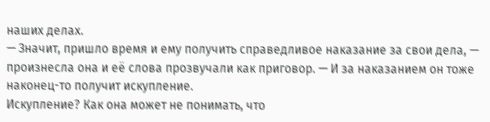наших делах.
— Значит, пришло время и ему получить справедливое наказание за свои дела, — произнесла она и её слова прозвучали как приговор. — И за наказанием он тоже наконец-то получит искупление.
Искупление? Как она может не понимать, что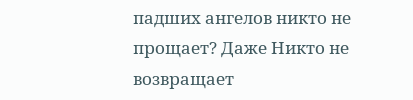падших ангелов никто не прощает? Даже Никто не возвращает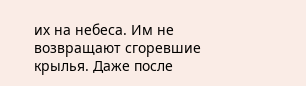их на небеса. Им не возвращают сгоревшие крылья. Даже после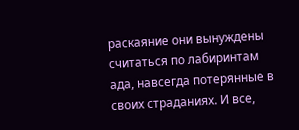раскаяние они вынуждены считаться по лабиринтам ада, навсегда потерянные в своих страданиях. И все,